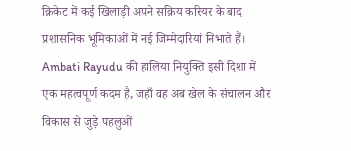क्रिकेट में कई खिलाड़ी अपने सक्रिय करियर के बाद प्रशासनिक भूमिकाओं में नई जिम्मेदारियां निभाते हैं। Ambati Rayudu की हालिया नियुक्ति इसी दिशा में एक महत्वपूर्ण कदम है, जहाँ वह अब खेल के संचालन और विकास से जुड़े पहलुओं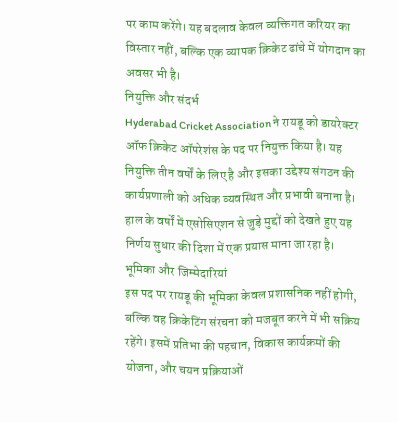पर काम करेंगे। यह बदलाव केवल व्यक्तिगत करियर का विस्तार नहीं, बल्कि एक व्यापक क्रिकेट ढांचे में योगदान का अवसर भी है।
नियुक्ति और संदर्भ
Hyderabad Cricket Association ने रायडू को डायरेक्टर ऑफ क्रिकेट ऑपरेशंस के पद पर नियुक्त किया है। यह नियुक्ति तीन वर्षों के लिए है और इसका उद्देश्य संगठन की कार्यप्रणाली को अधिक व्यवस्थित और प्रभावी बनाना है। हाल के वर्षों में एसोसिएशन से जुड़े मुद्दों को देखते हुए यह निर्णय सुधार की दिशा में एक प्रयास माना जा रहा है।
भूमिका और जिम्मेदारियां
इस पद पर रायडू की भूमिका केवल प्रशासनिक नहीं होगी, बल्कि वह क्रिकेटिंग संरचना को मजबूत करने में भी सक्रिय रहेंगे। इसमें प्रतिभा की पहचान, विकास कार्यक्रमों की योजना, और चयन प्रक्रियाओं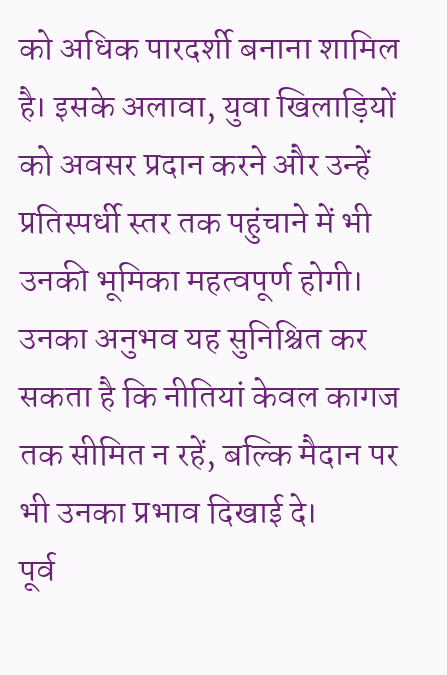को अधिक पारदर्शी बनाना शामिल है। इसके अलावा, युवा खिलाड़ियों को अवसर प्रदान करने और उन्हें प्रतिस्पर्धी स्तर तक पहुंचाने में भी उनकी भूमिका महत्वपूर्ण होगी।
उनका अनुभव यह सुनिश्चित कर सकता है कि नीतियां केवल कागज तक सीमित न रहें, बल्कि मैदान पर भी उनका प्रभाव दिखाई दे।
पूर्व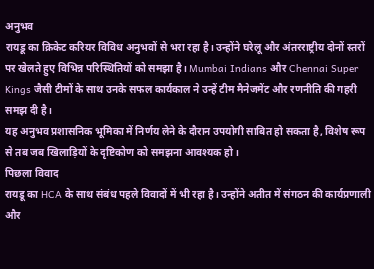अनुभव
रायडू का क्रिकेट करियर विविध अनुभवों से भरा रहा है। उन्होंने घरेलू और अंतरराष्ट्रीय दोनों स्तरों पर खेलते हुए विभिन्न परिस्थितियों को समझा है। Mumbai Indians और Chennai Super Kings जैसी टीमों के साथ उनके सफल कार्यकाल ने उन्हें टीम मैनेजमेंट और रणनीति की गहरी समझ दी है।
यह अनुभव प्रशासनिक भूमिका में निर्णय लेने के दौरान उपयोगी साबित हो सकता है, विशेष रूप से तब जब खिलाड़ियों के दृष्टिकोण को समझना आवश्यक हो।
पिछला विवाद
रायडू का HCA के साथ संबंध पहले विवादों में भी रहा है। उन्होंने अतीत में संगठन की कार्यप्रणाली और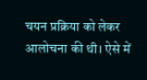चयन प्रक्रिया को लेकर आलोचना की थी। ऐसे में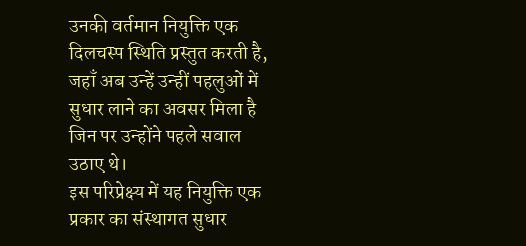उनकी वर्तमान नियुक्ति एक दिलचस्प स्थिति प्रस्तुत करती है, जहाँ अब उन्हें उन्हीं पहलुओं में सुधार लाने का अवसर मिला है जिन पर उन्होंने पहले सवाल उठाए थे।
इस परिप्रेक्ष्य में यह नियुक्ति एक प्रकार का संस्थागत सुधार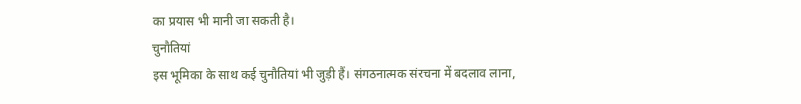का प्रयास भी मानी जा सकती है।
चुनौतियां
इस भूमिका के साथ कई चुनौतियां भी जुड़ी हैं। संगठनात्मक संरचना में बदलाव लाना,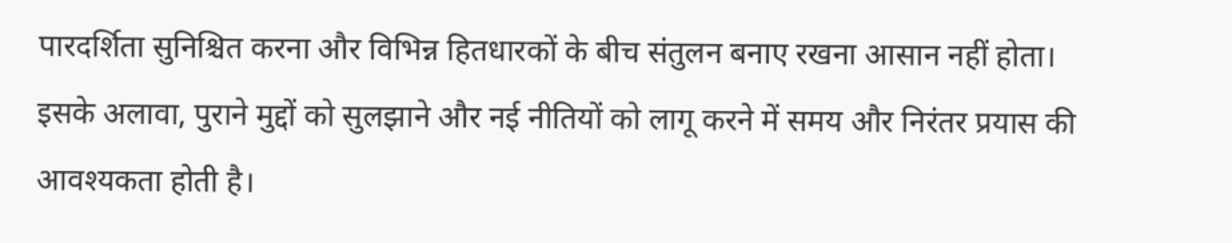पारदर्शिता सुनिश्चित करना और विभिन्न हितधारकों के बीच संतुलन बनाए रखना आसान नहीं होता। इसके अलावा, पुराने मुद्दों को सुलझाने और नई नीतियों को लागू करने में समय और निरंतर प्रयास की आवश्यकता होती है।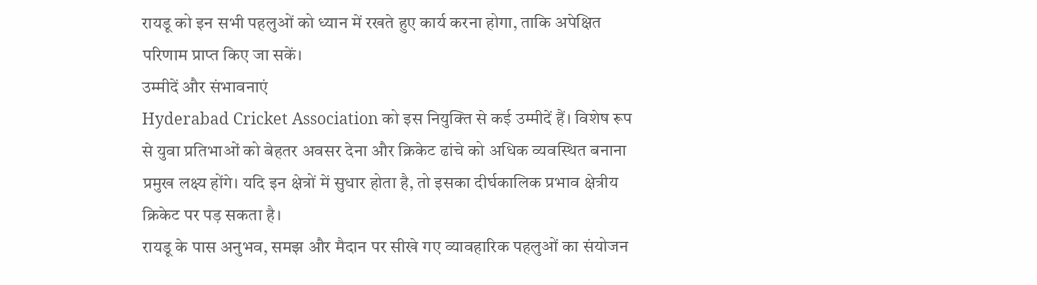रायडू को इन सभी पहलुओं को ध्यान में रखते हुए कार्य करना होगा, ताकि अपेक्षित परिणाम प्राप्त किए जा सकें।
उम्मीदें और संभावनाएं
Hyderabad Cricket Association को इस नियुक्ति से कई उम्मीदें हैं। विशेष रूप से युवा प्रतिभाओं को बेहतर अवसर देना और क्रिकेट ढांचे को अधिक व्यवस्थित बनाना प्रमुख लक्ष्य होंगे। यदि इन क्षेत्रों में सुधार होता है, तो इसका दीर्घकालिक प्रभाव क्षेत्रीय क्रिकेट पर पड़ सकता है।
रायडू के पास अनुभव, समझ और मैदान पर सीखे गए व्यावहारिक पहलुओं का संयोजन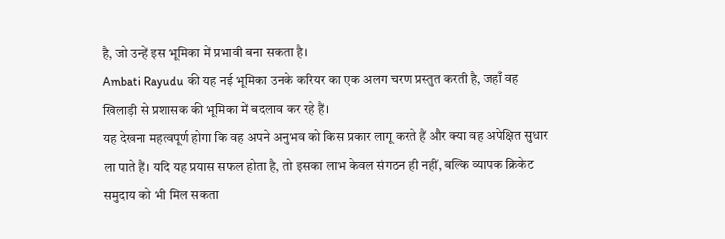है, जो उन्हें इस भूमिका में प्रभावी बना सकता है।
Ambati Rayudu की यह नई भूमिका उनके करियर का एक अलग चरण प्रस्तुत करती है, जहाँ वह खिलाड़ी से प्रशासक की भूमिका में बदलाव कर रहे हैं।
यह देखना महत्वपूर्ण होगा कि वह अपने अनुभव को किस प्रकार लागू करते हैं और क्या वह अपेक्षित सुधार ला पाते हैं। यदि यह प्रयास सफल होता है, तो इसका लाभ केवल संगठन ही नहीं, बल्कि व्यापक क्रिकेट समुदाय को भी मिल सकता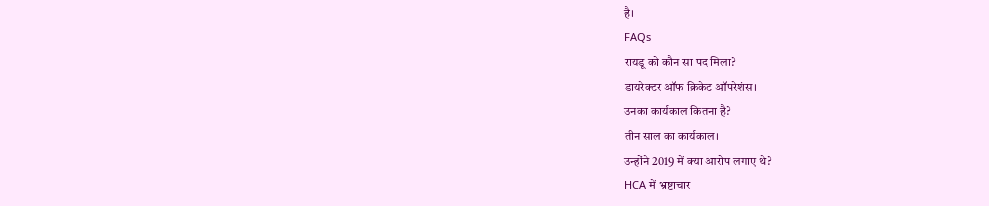है।
FAQs
रायडू को कौन सा पद मिला?
डायरेक्टर ऑफ क्रिकेट ऑपरेशंस।
उनका कार्यकाल कितना है?
तीन साल का कार्यकाल।
उन्होंने 2019 में क्या आरोप लगाए थे?
HCA में भ्रष्टाचार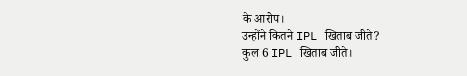के आरोप।
उन्होंने कितने IPL खिताब जीते?
कुल 6 IPL खिताब जीते।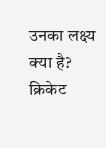उनका लक्ष्य क्या है?
क्रिकेट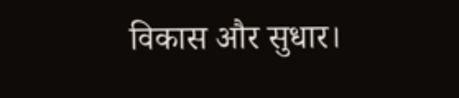विकास और सुधार।